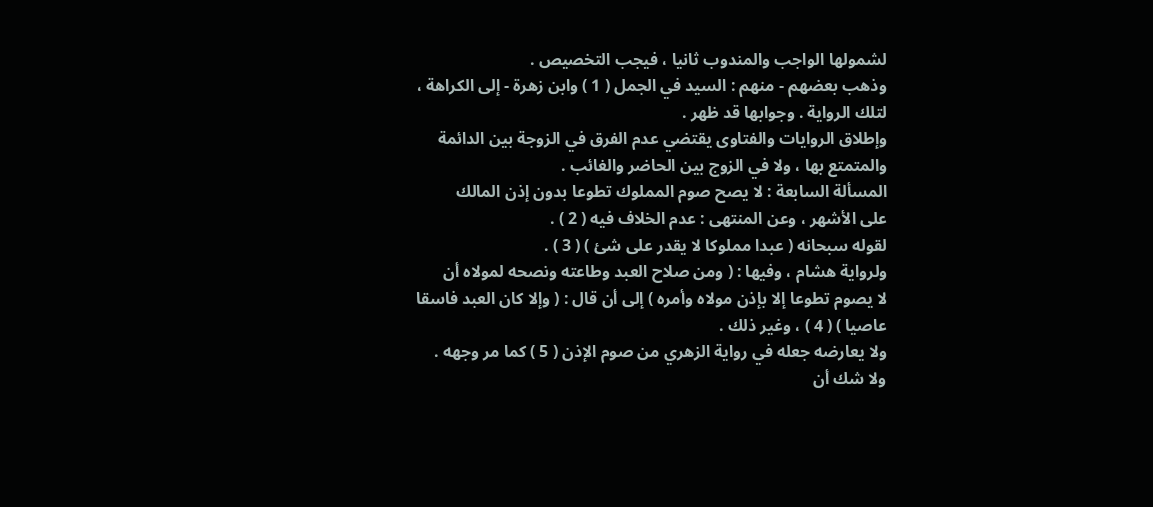لشمولها الواجب والمندوب ثانيا ، فيجب التخصيص .
وذهب بعضهم - منهم : السيد في الجمل ( 1 ) وابن زهرة - إلى الكراهة ،
لتلك الرواية . وجوابها قد ظهر .
وإطلاق الروايات والفتاوى يقتضي عدم الفرق في الزوجة بين الدائمة
والمتمتع بها ، ولا في الزوج بين الحاضر والغائب .
المسألة السابعة : لا يصح صوم المملوك تطوعا بدون إذن المالك
على الأشهر ، وعن المنتهى : عدم الخلاف فيه ( 2 ) .
لقوله سبحانه ( عبدا مملوكا لا يقدر على شئ ) ( 3 ) .
ولرواية هشام ، وفيها : ( ومن صلاح العبد وطاعته ونصحه لمولاه أن
لا يصوم تطوعا إلا بإذن مولاه وأمره ) إلى أن قال : ( وإلا كان العبد فاسقا
عاصيا ) ( 4 ) ، وغير ذلك .
ولا يعارضه جعله في رواية الزهري من صوم الإذن ( 5 ) كما مر وجهه .
ولا شك أن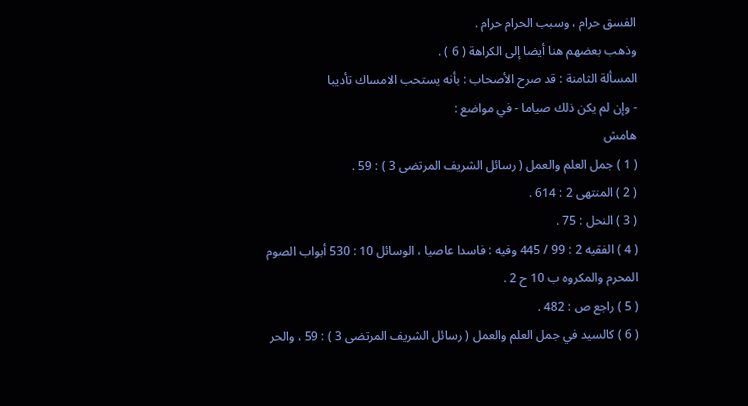الفسق حرام ، وسبب الحرام حرام .
وذهب بعضهم هنا أيضا إلى الكراهة ( 6 ) .
المسألة الثامنة : قد صرح الأصحاب : بأنه يستحب الامساك تأديبا
- وإن لم يكن ذلك صياما - في مواضع :
هامش
( 1 ) جمل العلم والعمل ( رسائل الشريف المرتضى 3 ) : 59 .
( 2 ) المنتهى 2 : 614 .
( 3 ) النحل : 75 .
( 4 ) الفقيه 2 : 99 / 445 وفيه : فاسدا عاصيا ، الوسائل 10 : 530 أبواب الصوم
المحرم والمكروه ب 10 ح 2 .
( 5 ) راجع ص : 482 .
( 6 ) كالسيد في جمل العلم والعمل ( رسائل الشريف المرتضى 3 ) : 59 ، والحر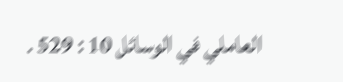العاملي في الوسائل 10 : 529 .